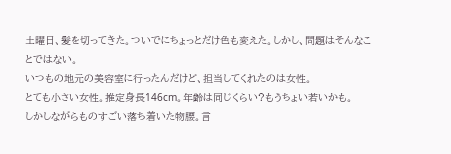土曜日、髪を切ってきた。ついでにちょっとだけ色も変えた。しかし、問題はそんなことではない。
いつもの地元の美容室に行ったんだけど、担当してくれたのは女性。
とても小さい女性。推定身長146cm。年齢は同じくらい?もうちょい若いかも。
しかしながらものすごい落ち着いた物腰。言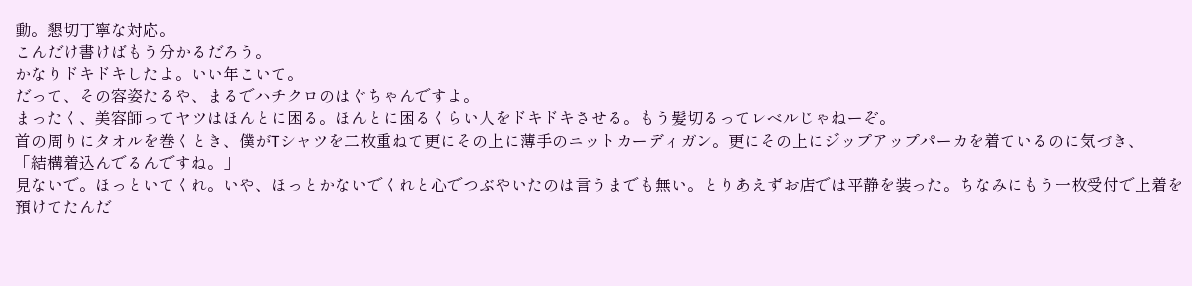動。懇切丁寧な対応。
こんだけ書けばもう分かるだろう。
かなりドキドキしたよ。いい年こいて。
だって、その容姿たるや、まるでハチクロのはぐちゃんですよ。
まったく、美容師ってヤツはほんとに困る。ほんとに困るくらい人をドキドキさせる。もう髪切るってレベルじゃねーぞ。
首の周りにタオルを巻くとき、僕がTシャツを二枚重ねて更にその上に薄手のニットカーディガン。更にその上にジップアップパーカを着ているのに気づき、
「結構着込んでるんですね。」
見ないで。ほっといてくれ。いや、ほっとかないでくれと心でつぶやいたのは言うまでも無い。とりあえずお店では平静を装った。ちなみにもう一枚受付で上着を預けてたんだ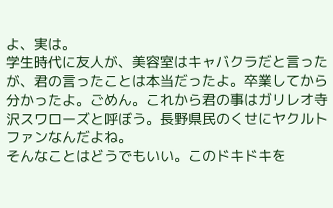よ、実は。
学生時代に友人が、美容室はキャバクラだと言ったが、君の言ったことは本当だったよ。卒業してから分かったよ。ごめん。これから君の事はガリレオ寺沢スワローズと呼ぼう。長野県民のくせにヤクルトファンなんだよね。
そんなことはどうでもいい。このドキドキを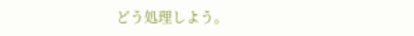どう処理しよう。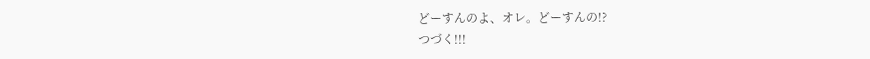どーすんのよ、オレ。どーすんの!?
つづく!!!